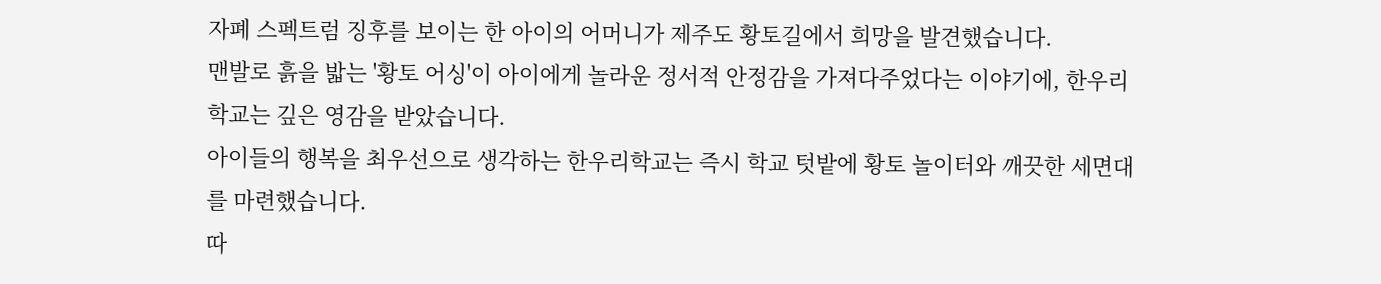자폐 스펙트럼 징후를 보이는 한 아이의 어머니가 제주도 황토길에서 희망을 발견했습니다.
맨발로 흙을 밟는 '황토 어싱'이 아이에게 놀라운 정서적 안정감을 가져다주었다는 이야기에, 한우리학교는 깊은 영감을 받았습니다.
아이들의 행복을 최우선으로 생각하는 한우리학교는 즉시 학교 텃밭에 황토 놀이터와 깨끗한 세면대를 마련했습니다.
따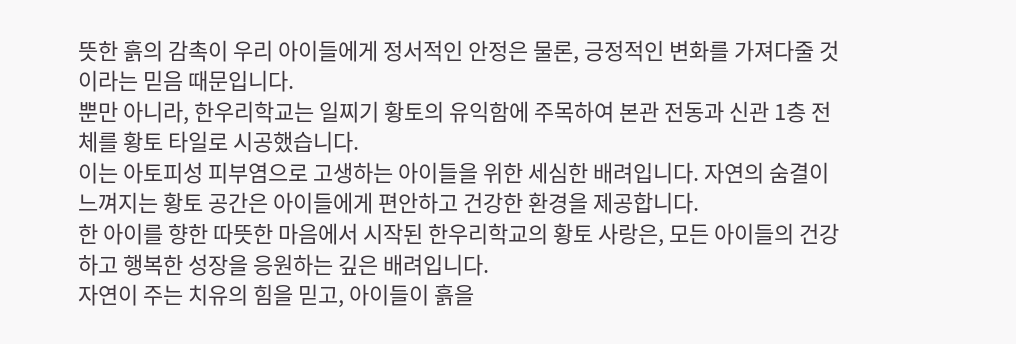뜻한 흙의 감촉이 우리 아이들에게 정서적인 안정은 물론, 긍정적인 변화를 가져다줄 것이라는 믿음 때문입니다.
뿐만 아니라, 한우리학교는 일찌기 황토의 유익함에 주목하여 본관 전동과 신관 1층 전체를 황토 타일로 시공했습니다.
이는 아토피성 피부염으로 고생하는 아이들을 위한 세심한 배려입니다. 자연의 숨결이 느껴지는 황토 공간은 아이들에게 편안하고 건강한 환경을 제공합니다.
한 아이를 향한 따뜻한 마음에서 시작된 한우리학교의 황토 사랑은, 모든 아이들의 건강하고 행복한 성장을 응원하는 깊은 배려입니다.
자연이 주는 치유의 힘을 믿고, 아이들이 흙을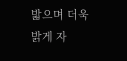밟으며 더욱 밝게 자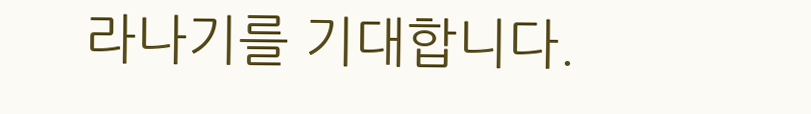라나기를 기대합니다.